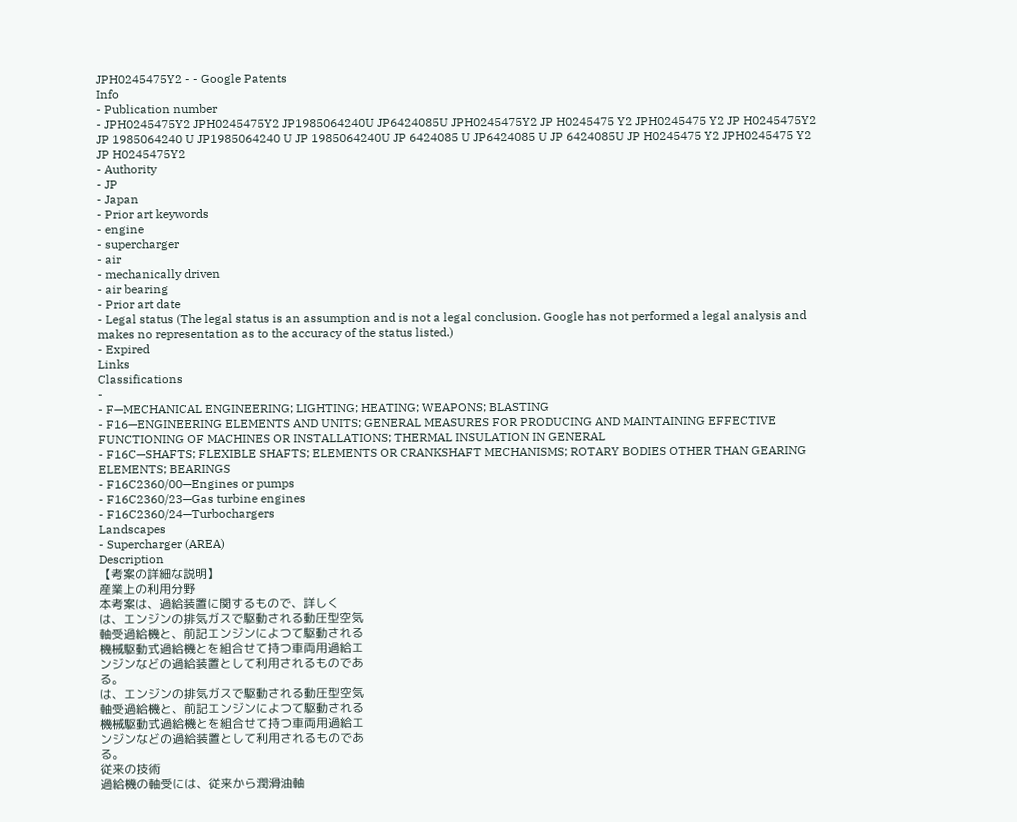JPH0245475Y2 - - Google Patents
Info
- Publication number
- JPH0245475Y2 JPH0245475Y2 JP1985064240U JP6424085U JPH0245475Y2 JP H0245475 Y2 JPH0245475 Y2 JP H0245475Y2 JP 1985064240 U JP1985064240 U JP 1985064240U JP 6424085 U JP6424085 U JP 6424085U JP H0245475 Y2 JPH0245475 Y2 JP H0245475Y2
- Authority
- JP
- Japan
- Prior art keywords
- engine
- supercharger
- air
- mechanically driven
- air bearing
- Prior art date
- Legal status (The legal status is an assumption and is not a legal conclusion. Google has not performed a legal analysis and makes no representation as to the accuracy of the status listed.)
- Expired
Links
Classifications
-
- F—MECHANICAL ENGINEERING; LIGHTING; HEATING; WEAPONS; BLASTING
- F16—ENGINEERING ELEMENTS AND UNITS; GENERAL MEASURES FOR PRODUCING AND MAINTAINING EFFECTIVE FUNCTIONING OF MACHINES OR INSTALLATIONS; THERMAL INSULATION IN GENERAL
- F16C—SHAFTS; FLEXIBLE SHAFTS; ELEMENTS OR CRANKSHAFT MECHANISMS; ROTARY BODIES OTHER THAN GEARING ELEMENTS; BEARINGS
- F16C2360/00—Engines or pumps
- F16C2360/23—Gas turbine engines
- F16C2360/24—Turbochargers
Landscapes
- Supercharger (AREA)
Description
【考案の詳細な説明】
産業上の利用分野
本考案は、過給装置に関するもので、詳しく
は、エンジンの排気ガスで駆動される動圧型空気
軸受過給機と、前記エンジンによつて駆動される
機械駆動式過給機とを組合せて持つ車両用過給エ
ンジンなどの過給装置として利用されるものであ
る。
は、エンジンの排気ガスで駆動される動圧型空気
軸受過給機と、前記エンジンによつて駆動される
機械駆動式過給機とを組合せて持つ車両用過給エ
ンジンなどの過給装置として利用されるものであ
る。
従来の技術
過給機の軸受には、従来から潤滑油軸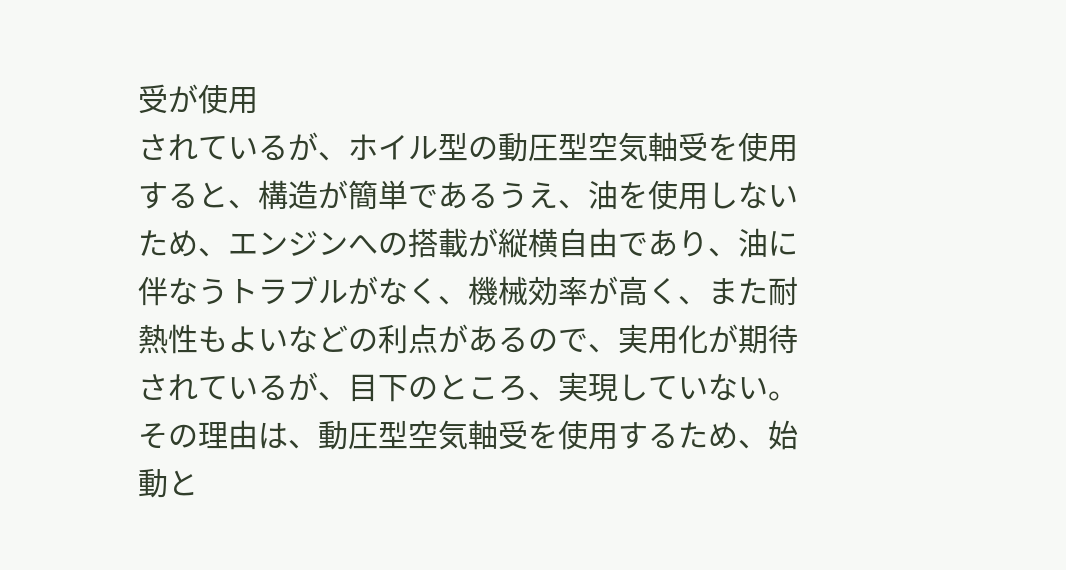受が使用
されているが、ホイル型の動圧型空気軸受を使用
すると、構造が簡単であるうえ、油を使用しない
ため、エンジンへの搭載が縦横自由であり、油に
伴なうトラブルがなく、機械効率が高く、また耐
熱性もよいなどの利点があるので、実用化が期待
されているが、目下のところ、実現していない。
その理由は、動圧型空気軸受を使用するため、始
動と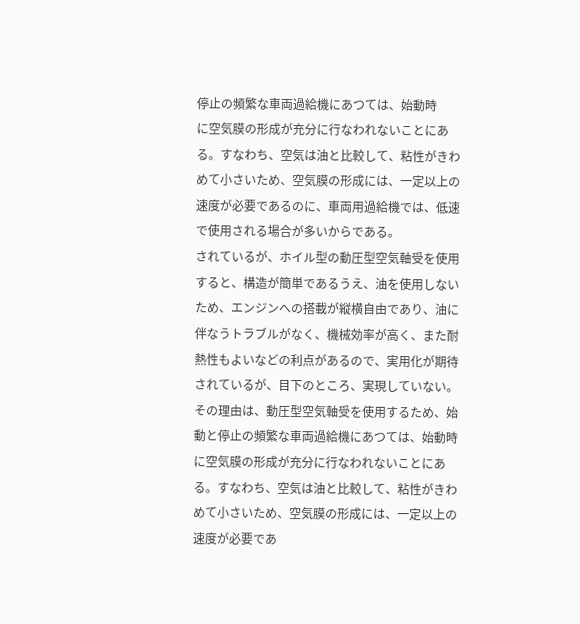停止の頻繁な車両過給機にあつては、始動時
に空気膜の形成が充分に行なわれないことにあ
る。すなわち、空気は油と比較して、粘性がきわ
めて小さいため、空気膜の形成には、一定以上の
速度が必要であるのに、車両用過給機では、低速
で使用される場合が多いからである。
されているが、ホイル型の動圧型空気軸受を使用
すると、構造が簡単であるうえ、油を使用しない
ため、エンジンへの搭載が縦横自由であり、油に
伴なうトラブルがなく、機械効率が高く、また耐
熱性もよいなどの利点があるので、実用化が期待
されているが、目下のところ、実現していない。
その理由は、動圧型空気軸受を使用するため、始
動と停止の頻繁な車両過給機にあつては、始動時
に空気膜の形成が充分に行なわれないことにあ
る。すなわち、空気は油と比較して、粘性がきわ
めて小さいため、空気膜の形成には、一定以上の
速度が必要であ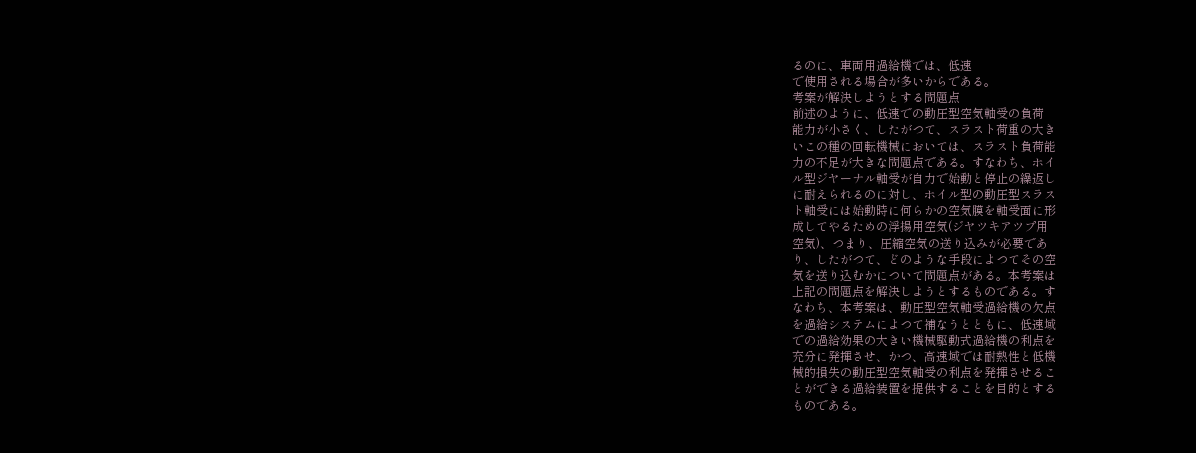るのに、車両用過給機では、低速
で使用される場合が多いからである。
考案が解決しようとする問題点
前述のように、低速での動圧型空気軸受の負荷
能力が小さく、したがつて、スラスト荷重の大き
いこの種の回転機械においては、スラスト負荷能
力の不足が大きな問題点である。すなわち、ホイ
ル型ジヤーナル軸受が自力で始動と停止の繰返し
に耐えられるのに対し、ホイル型の動圧型スラス
ト軸受には始動時に何らかの空気膜を軸受面に形
成してやるための浮揚用空気(ジヤツキアツプ用
空気)、つまり、圧縮空気の送り込みが必要であ
り、したがつて、どのような手段によつてその空
気を送り込むかについて問題点がある。本考案は
上記の問題点を解決しようとするものである。す
なわち、本考案は、動圧型空気軸受過給機の欠点
を過給システムによつて補なうとともに、低速域
での過給効果の大きい機械駆動式過給機の利点を
充分に発揮させ、かつ、高速域では耐熱性と低機
械的損失の動圧型空気軸受の利点を発揮させるこ
とができる過給装置を提供することを目的とする
ものである。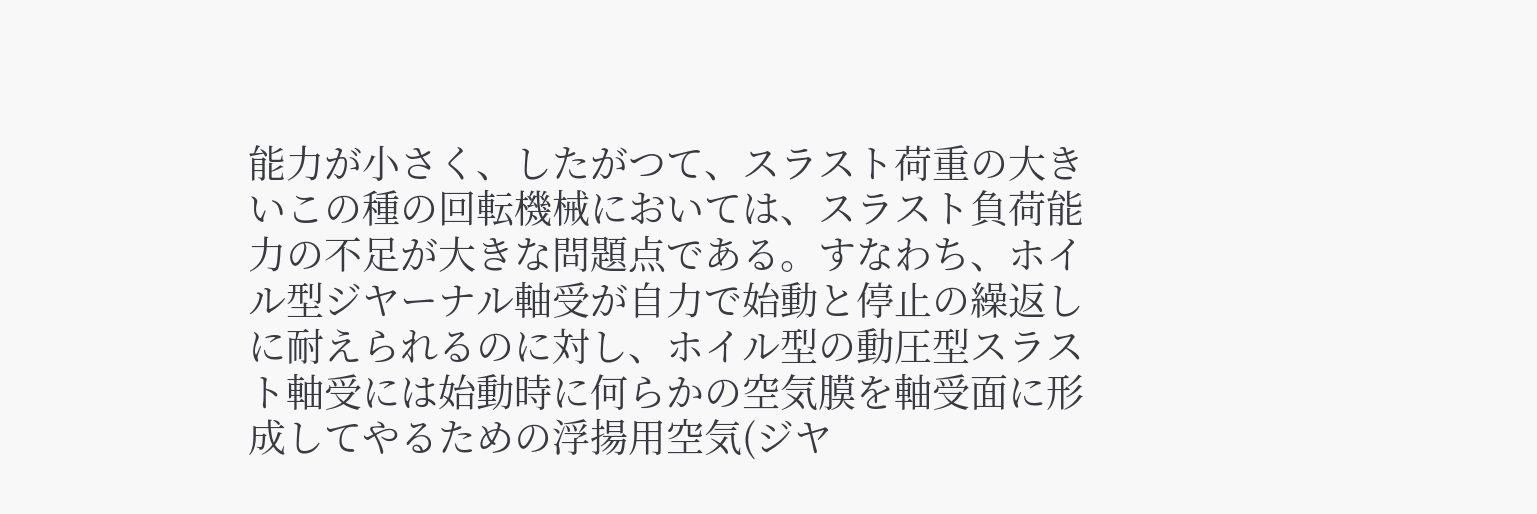能力が小さく、したがつて、スラスト荷重の大き
いこの種の回転機械においては、スラスト負荷能
力の不足が大きな問題点である。すなわち、ホイ
ル型ジヤーナル軸受が自力で始動と停止の繰返し
に耐えられるのに対し、ホイル型の動圧型スラス
ト軸受には始動時に何らかの空気膜を軸受面に形
成してやるための浮揚用空気(ジヤ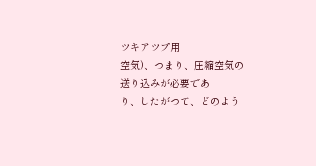ツキアツプ用
空気)、つまり、圧縮空気の送り込みが必要であ
り、したがつて、どのよう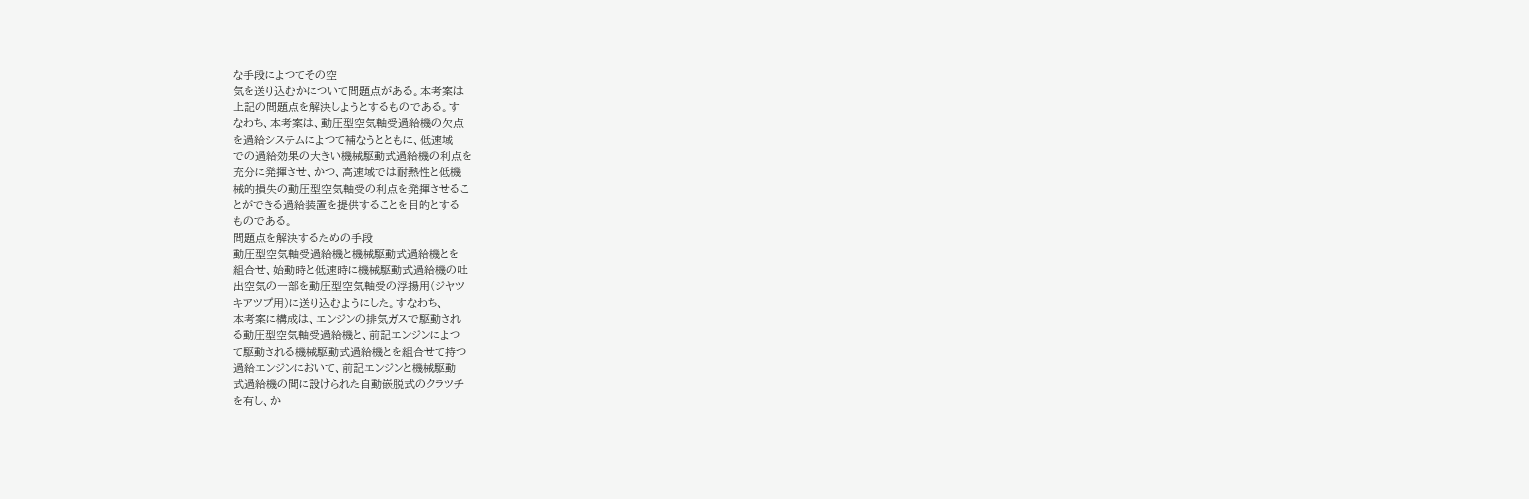な手段によつてその空
気を送り込むかについて問題点がある。本考案は
上記の問題点を解決しようとするものである。す
なわち、本考案は、動圧型空気軸受過給機の欠点
を過給システムによつて補なうとともに、低速域
での過給効果の大きい機械駆動式過給機の利点を
充分に発揮させ、かつ、高速域では耐熱性と低機
械的損失の動圧型空気軸受の利点を発揮させるこ
とができる過給装置を提供することを目的とする
ものである。
問題点を解決するための手段
動圧型空気軸受過給機と機械駆動式過給機とを
組合せ、始動時と低速時に機械駆動式過給機の吐
出空気の一部を動圧型空気軸受の浮揚用(ジヤツ
キアツプ用)に送り込むようにした。すなわち、
本考案に構成は、エンジンの排気ガスで駆動され
る動圧型空気軸受過給機と、前記エンジンによつ
て駆動される機械駆動式過給機とを組合せて持つ
過給エンジンにおいて、前記エンジンと機械駆動
式過給機の間に設けられた自動嵌脱式のクラツチ
を有し、か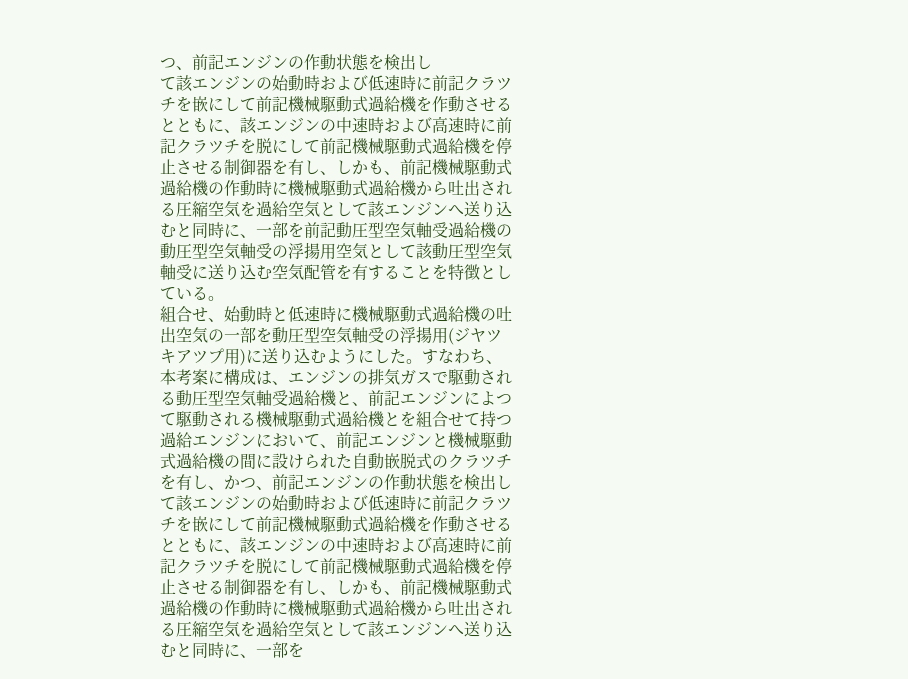つ、前記エンジンの作動状態を検出し
て該エンジンの始動時および低速時に前記クラツ
チを嵌にして前記機械駆動式過給機を作動させる
とともに、該エンジンの中速時および高速時に前
記クラツチを脱にして前記機械駆動式過給機を停
止させる制御器を有し、しかも、前記機械駆動式
過給機の作動時に機械駆動式過給機から吐出され
る圧縮空気を過給空気として該エンジンへ送り込
むと同時に、一部を前記動圧型空気軸受過給機の
動圧型空気軸受の浮揚用空気として該動圧型空気
軸受に送り込む空気配管を有することを特徴とし
ている。
組合せ、始動時と低速時に機械駆動式過給機の吐
出空気の一部を動圧型空気軸受の浮揚用(ジヤツ
キアツプ用)に送り込むようにした。すなわち、
本考案に構成は、エンジンの排気ガスで駆動され
る動圧型空気軸受過給機と、前記エンジンによつ
て駆動される機械駆動式過給機とを組合せて持つ
過給エンジンにおいて、前記エンジンと機械駆動
式過給機の間に設けられた自動嵌脱式のクラツチ
を有し、かつ、前記エンジンの作動状態を検出し
て該エンジンの始動時および低速時に前記クラツ
チを嵌にして前記機械駆動式過給機を作動させる
とともに、該エンジンの中速時および高速時に前
記クラツチを脱にして前記機械駆動式過給機を停
止させる制御器を有し、しかも、前記機械駆動式
過給機の作動時に機械駆動式過給機から吐出され
る圧縮空気を過給空気として該エンジンへ送り込
むと同時に、一部を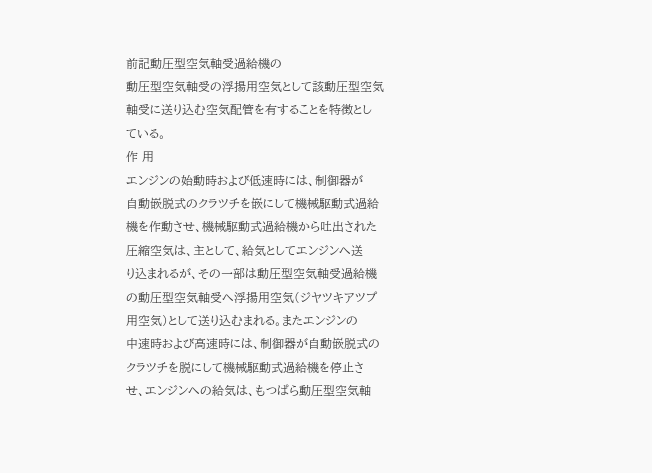前記動圧型空気軸受過給機の
動圧型空気軸受の浮揚用空気として該動圧型空気
軸受に送り込む空気配管を有することを特徴とし
ている。
作 用
エンジンの始動時および低速時には、制御器が
自動嵌脱式のクラツチを嵌にして機械駆動式過給
機を作動させ、機械駆動式過給機から吐出された
圧縮空気は、主として、給気としてエンジンへ送
り込まれるが、その一部は動圧型空気軸受過給機
の動圧型空気軸受へ浮揚用空気(ジヤツキアツプ
用空気)として送り込むまれる。またエンジンの
中速時および高速時には、制御器が自動嵌脱式の
クラツチを脱にして機械駆動式過給機を停止さ
せ、エンジンへの給気は、もつぱら動圧型空気軸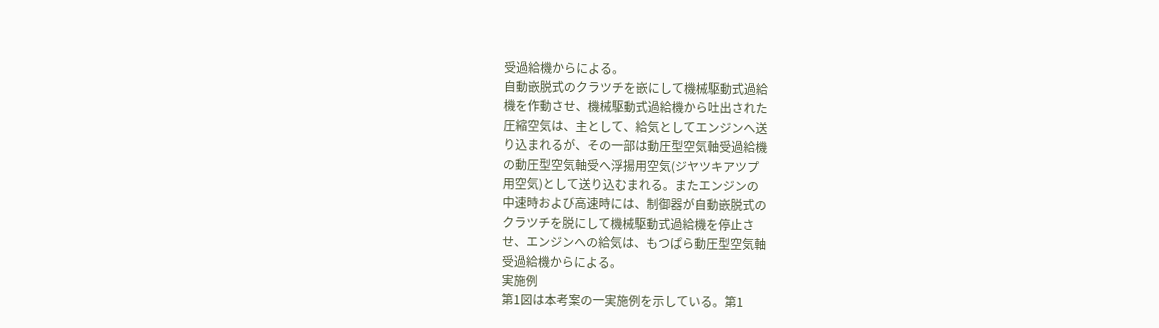受過給機からによる。
自動嵌脱式のクラツチを嵌にして機械駆動式過給
機を作動させ、機械駆動式過給機から吐出された
圧縮空気は、主として、給気としてエンジンへ送
り込まれるが、その一部は動圧型空気軸受過給機
の動圧型空気軸受へ浮揚用空気(ジヤツキアツプ
用空気)として送り込むまれる。またエンジンの
中速時および高速時には、制御器が自動嵌脱式の
クラツチを脱にして機械駆動式過給機を停止さ
せ、エンジンへの給気は、もつぱら動圧型空気軸
受過給機からによる。
実施例
第1図は本考案の一実施例を示している。第1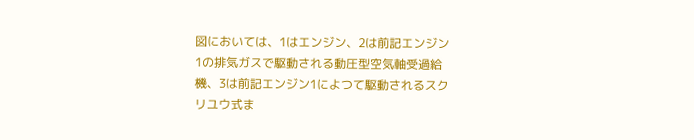図においては、1はエンジン、2は前記エンジン
1の排気ガスで駆動される動圧型空気軸受過給
機、3は前記エンジン1によつて駆動されるスク
リユウ式ま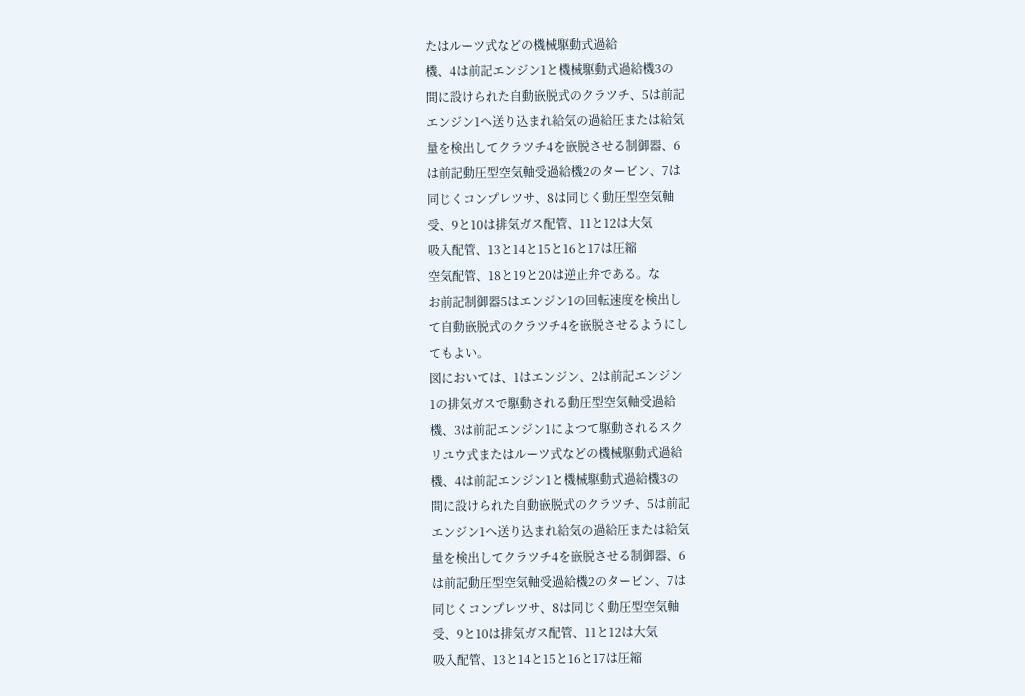たはルーツ式などの機械駆動式過給
機、4は前記エンジン1と機械駆動式過給機3の
間に設けられた自動嵌脱式のクラツチ、5は前記
エンジン1へ送り込まれ給気の過給圧または給気
量を検出してクラツチ4を嵌脱させる制御器、6
は前記動圧型空気軸受過給機2のタービン、7は
同じくコンプレツサ、8は同じく動圧型空気軸
受、9と10は排気ガス配管、11と12は大気
吸入配管、13と14と15と16と17は圧縮
空気配管、18と19と20は逆止弁である。な
お前記制御器5はエンジン1の回転速度を検出し
て自動嵌脱式のクラツチ4を嵌脱させるようにし
てもよい。
図においては、1はエンジン、2は前記エンジン
1の排気ガスで駆動される動圧型空気軸受過給
機、3は前記エンジン1によつて駆動されるスク
リユウ式またはルーツ式などの機械駆動式過給
機、4は前記エンジン1と機械駆動式過給機3の
間に設けられた自動嵌脱式のクラツチ、5は前記
エンジン1へ送り込まれ給気の過給圧または給気
量を検出してクラツチ4を嵌脱させる制御器、6
は前記動圧型空気軸受過給機2のタービン、7は
同じくコンプレツサ、8は同じく動圧型空気軸
受、9と10は排気ガス配管、11と12は大気
吸入配管、13と14と15と16と17は圧縮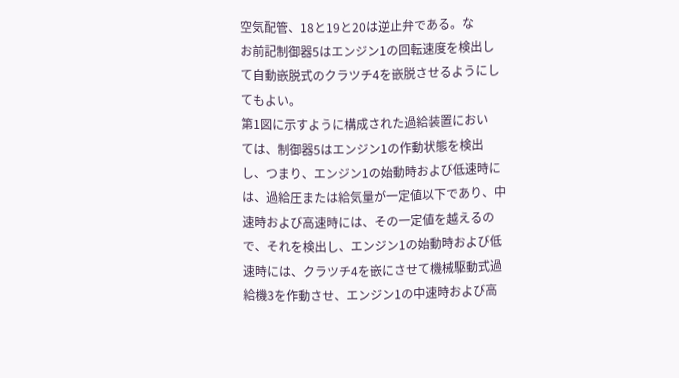空気配管、18と19と20は逆止弁である。な
お前記制御器5はエンジン1の回転速度を検出し
て自動嵌脱式のクラツチ4を嵌脱させるようにし
てもよい。
第1図に示すように構成された過給装置におい
ては、制御器5はエンジン1の作動状態を検出
し、つまり、エンジン1の始動時および低速時に
は、過給圧または給気量が一定値以下であり、中
速時および高速時には、その一定値を越えるの
で、それを検出し、エンジン1の始動時および低
速時には、クラツチ4を嵌にさせて機械駆動式過
給機3を作動させ、エンジン1の中速時および高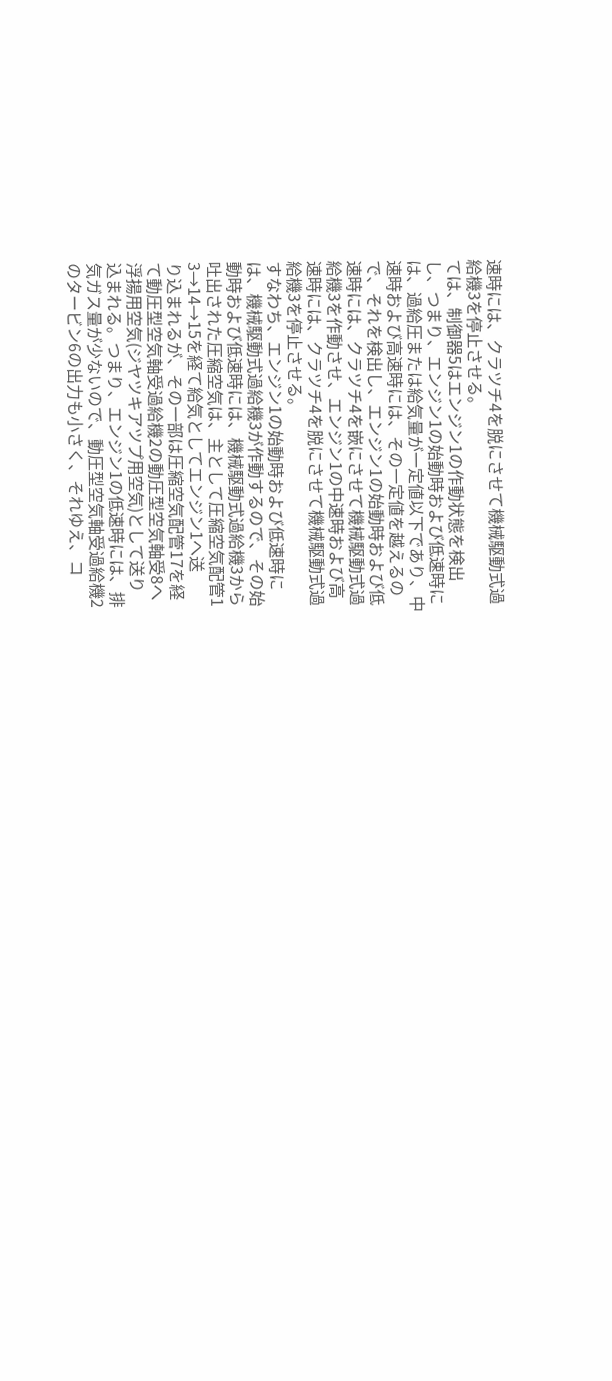速時には、クラツチ4を脱にさせて機械駆動式過
給機3を停止させる。
ては、制御器5はエンジン1の作動状態を検出
し、つまり、エンジン1の始動時および低速時に
は、過給圧または給気量が一定値以下であり、中
速時および高速時には、その一定値を越えるの
で、それを検出し、エンジン1の始動時および低
速時には、クラツチ4を嵌にさせて機械駆動式過
給機3を作動させ、エンジン1の中速時および高
速時には、クラツチ4を脱にさせて機械駆動式過
給機3を停止させる。
すなわち、エンジン1の始動時および低速時に
は、機械駆動式過給機3が作動するので、その始
動時および低速時には、機械駆動式過給機3から
吐出された圧縮空気は、主として圧縮空気配管1
3→14→15を経て給気としてエンジン1へ送
り込まれるが、その一部は圧縮空気配管17を経
て動圧型空気軸受過給機2の動圧型空気軸受8へ
浮揚用空気(ジヤツキアツプ用空気)として送り
込まれる。つまり、エンジン1の低速時には、排
気ガス量が少ないので、動圧型空気軸受過給機2
のタービン6の出力も小さく、それゆえ、コ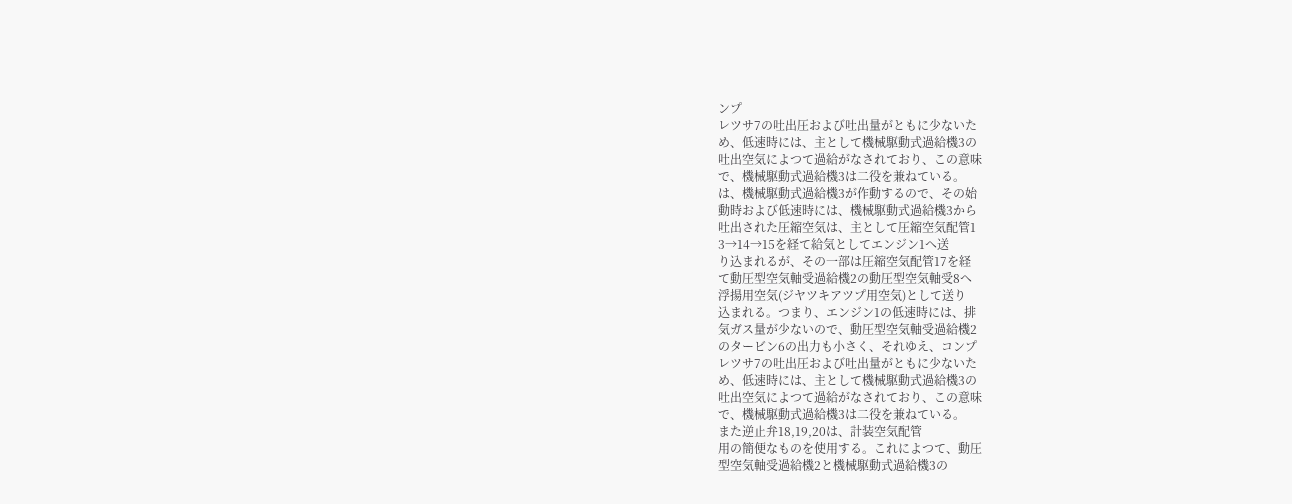ンプ
レツサ7の吐出圧および吐出量がともに少ないた
め、低速時には、主として機械駆動式過給機3の
吐出空気によつて過給がなされており、この意味
で、機械駆動式過給機3は二役を兼ねている。
は、機械駆動式過給機3が作動するので、その始
動時および低速時には、機械駆動式過給機3から
吐出された圧縮空気は、主として圧縮空気配管1
3→14→15を経て給気としてエンジン1へ送
り込まれるが、その一部は圧縮空気配管17を経
て動圧型空気軸受過給機2の動圧型空気軸受8へ
浮揚用空気(ジヤツキアツプ用空気)として送り
込まれる。つまり、エンジン1の低速時には、排
気ガス量が少ないので、動圧型空気軸受過給機2
のタービン6の出力も小さく、それゆえ、コンプ
レツサ7の吐出圧および吐出量がともに少ないた
め、低速時には、主として機械駆動式過給機3の
吐出空気によつて過給がなされており、この意味
で、機械駆動式過給機3は二役を兼ねている。
また逆止弁18,19,20は、計装空気配管
用の簡便なものを使用する。これによつて、動圧
型空気軸受過給機2と機械駆動式過給機3の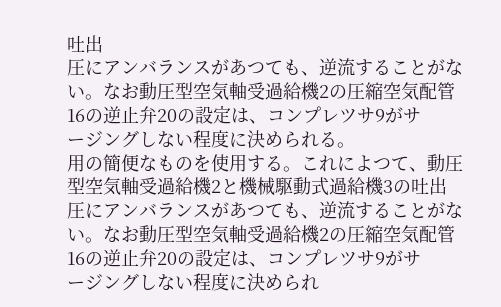吐出
圧にアンバランスがあつても、逆流することがな
い。なお動圧型空気軸受過給機2の圧縮空気配管
16の逆止弁20の設定は、コンプレツサ9がサ
ージングしない程度に決められる。
用の簡便なものを使用する。これによつて、動圧
型空気軸受過給機2と機械駆動式過給機3の吐出
圧にアンバランスがあつても、逆流することがな
い。なお動圧型空気軸受過給機2の圧縮空気配管
16の逆止弁20の設定は、コンプレツサ9がサ
ージングしない程度に決められ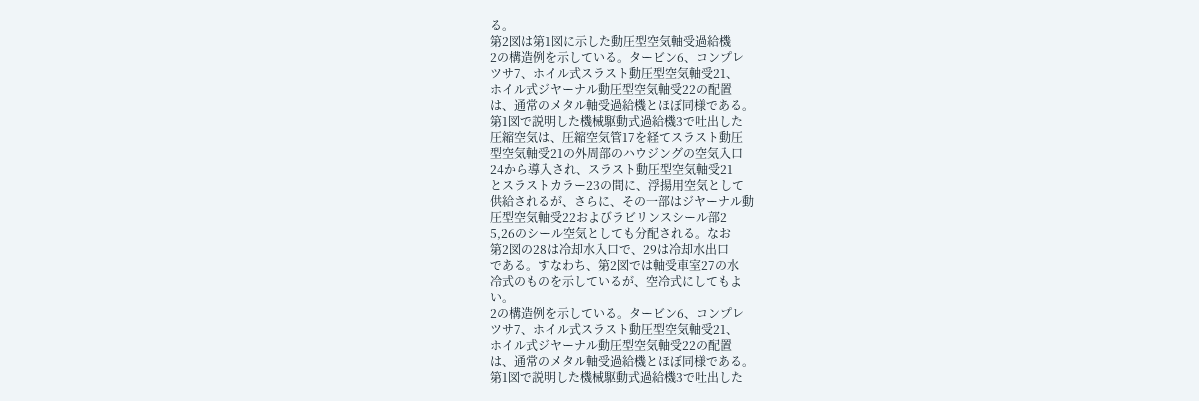る。
第2図は第1図に示した動圧型空気軸受過給機
2の構造例を示している。タービン6、コンプレ
ツサ7、ホイル式スラスト動圧型空気軸受21、
ホイル式ジヤーナル動圧型空気軸受22の配置
は、通常のメタル軸受過給機とほぼ同様である。
第1図で説明した機械駆動式過給機3で吐出した
圧縮空気は、圧縮空気管17を経てスラスト動圧
型空気軸受21の外周部のハウジングの空気入口
24から導入され、スラスト動圧型空気軸受21
とスラストカラー23の間に、浮揚用空気として
供給されるが、さらに、その一部はジヤーナル動
圧型空気軸受22およびラビリンスシール部2
5,26のシール空気としても分配される。なお
第2図の28は冷却水入口で、29は冷却水出口
である。すなわち、第2図では軸受車室27の水
冷式のものを示しているが、空冷式にしてもよ
い。
2の構造例を示している。タービン6、コンプレ
ツサ7、ホイル式スラスト動圧型空気軸受21、
ホイル式ジヤーナル動圧型空気軸受22の配置
は、通常のメタル軸受過給機とほぼ同様である。
第1図で説明した機械駆動式過給機3で吐出した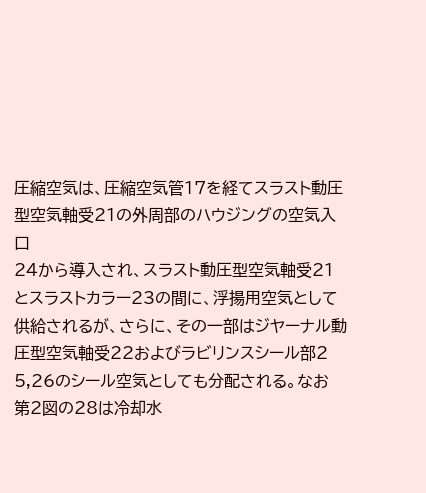圧縮空気は、圧縮空気管17を経てスラスト動圧
型空気軸受21の外周部のハウジングの空気入口
24から導入され、スラスト動圧型空気軸受21
とスラストカラー23の間に、浮揚用空気として
供給されるが、さらに、その一部はジヤーナル動
圧型空気軸受22およびラビリンスシール部2
5,26のシール空気としても分配される。なお
第2図の28は冷却水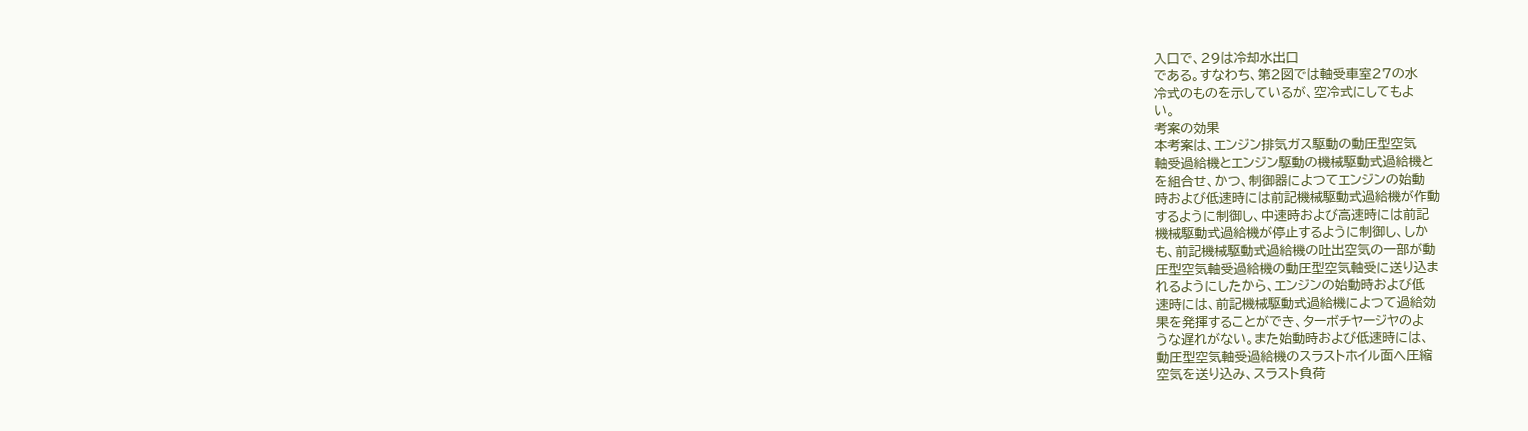入口で、29は冷却水出口
である。すなわち、第2図では軸受車室27の水
冷式のものを示しているが、空冷式にしてもよ
い。
考案の効果
本考案は、エンジン排気ガス駆動の動圧型空気
軸受過給機とエンジン駆動の機械駆動式過給機と
を組合せ、かつ、制御器によつてエンジンの始動
時および低速時には前記機械駆動式過給機が作動
するように制御し、中速時および高速時には前記
機械駆動式過給機が停止するように制御し、しか
も、前記機械駆動式過給機の吐出空気の一部が動
圧型空気軸受過給機の動圧型空気軸受に送り込ま
れるようにしたから、エンジンの始動時および低
速時には、前記機械駆動式過給機によつて過給効
果を発揮することができ、ターボチヤージヤのよ
うな遅れがない。また始動時および低速時には、
動圧型空気軸受過給機のスラストホイル面へ圧縮
空気を送り込み、スラスト負荷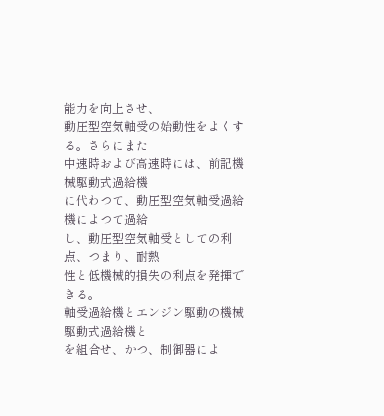能力を向上させ、
動圧型空気軸受の始動性をよくする。さらにまた
中速時および高速時には、前記機械駆動式過給機
に代わつて、動圧型空気軸受過給機によつて過給
し、動圧型空気軸受としての利点、つまり、耐熱
性と低機械的損失の利点を発揮できる。
軸受過給機とエンジン駆動の機械駆動式過給機と
を組合せ、かつ、制御器によ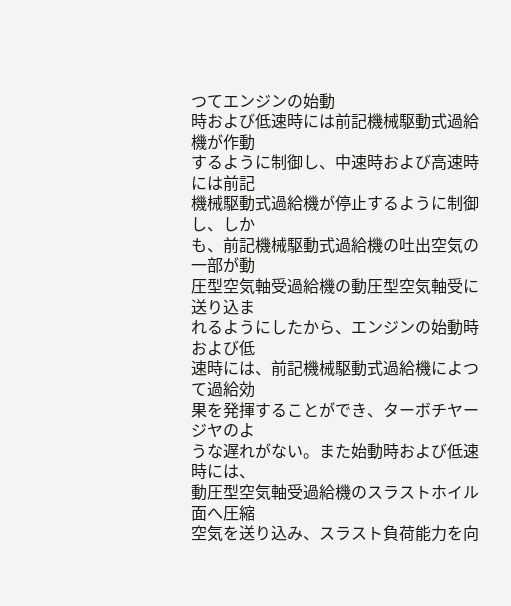つてエンジンの始動
時および低速時には前記機械駆動式過給機が作動
するように制御し、中速時および高速時には前記
機械駆動式過給機が停止するように制御し、しか
も、前記機械駆動式過給機の吐出空気の一部が動
圧型空気軸受過給機の動圧型空気軸受に送り込ま
れるようにしたから、エンジンの始動時および低
速時には、前記機械駆動式過給機によつて過給効
果を発揮することができ、ターボチヤージヤのよ
うな遅れがない。また始動時および低速時には、
動圧型空気軸受過給機のスラストホイル面へ圧縮
空気を送り込み、スラスト負荷能力を向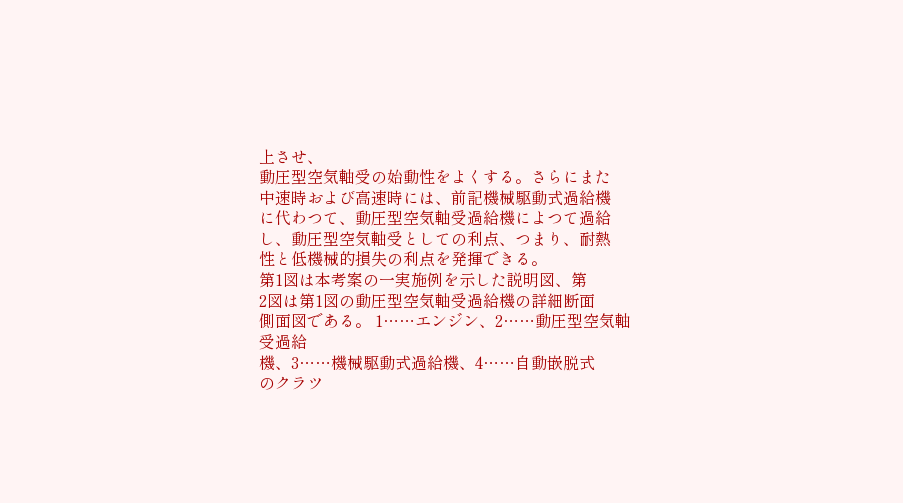上させ、
動圧型空気軸受の始動性をよくする。さらにまた
中速時および高速時には、前記機械駆動式過給機
に代わつて、動圧型空気軸受過給機によつて過給
し、動圧型空気軸受としての利点、つまり、耐熱
性と低機械的損失の利点を発揮できる。
第1図は本考案の一実施例を示した説明図、第
2図は第1図の動圧型空気軸受過給機の詳細断面
側面図である。 1……エンジン、2……動圧型空気軸受過給
機、3……機械駆動式過給機、4……自動嵌脱式
のクラツ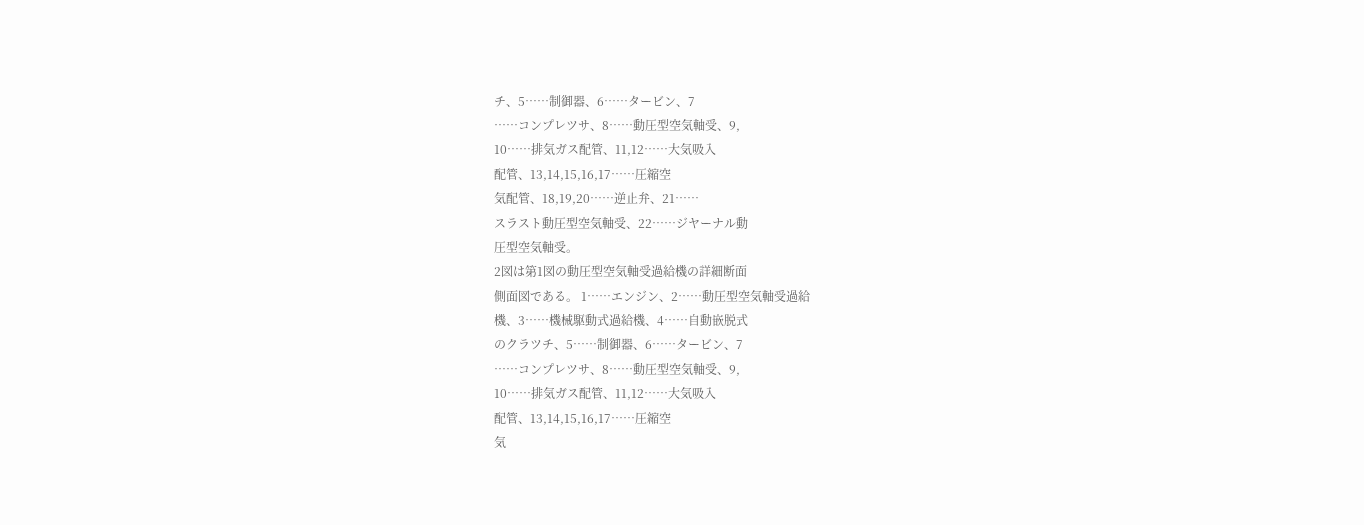チ、5……制御器、6……タービン、7
……コンプレツサ、8……動圧型空気軸受、9,
10……排気ガス配管、11,12……大気吸入
配管、13,14,15,16,17……圧縮空
気配管、18,19,20……逆止弁、21……
スラスト動圧型空気軸受、22……ジヤーナル動
圧型空気軸受。
2図は第1図の動圧型空気軸受過給機の詳細断面
側面図である。 1……エンジン、2……動圧型空気軸受過給
機、3……機械駆動式過給機、4……自動嵌脱式
のクラツチ、5……制御器、6……タービン、7
……コンプレツサ、8……動圧型空気軸受、9,
10……排気ガス配管、11,12……大気吸入
配管、13,14,15,16,17……圧縮空
気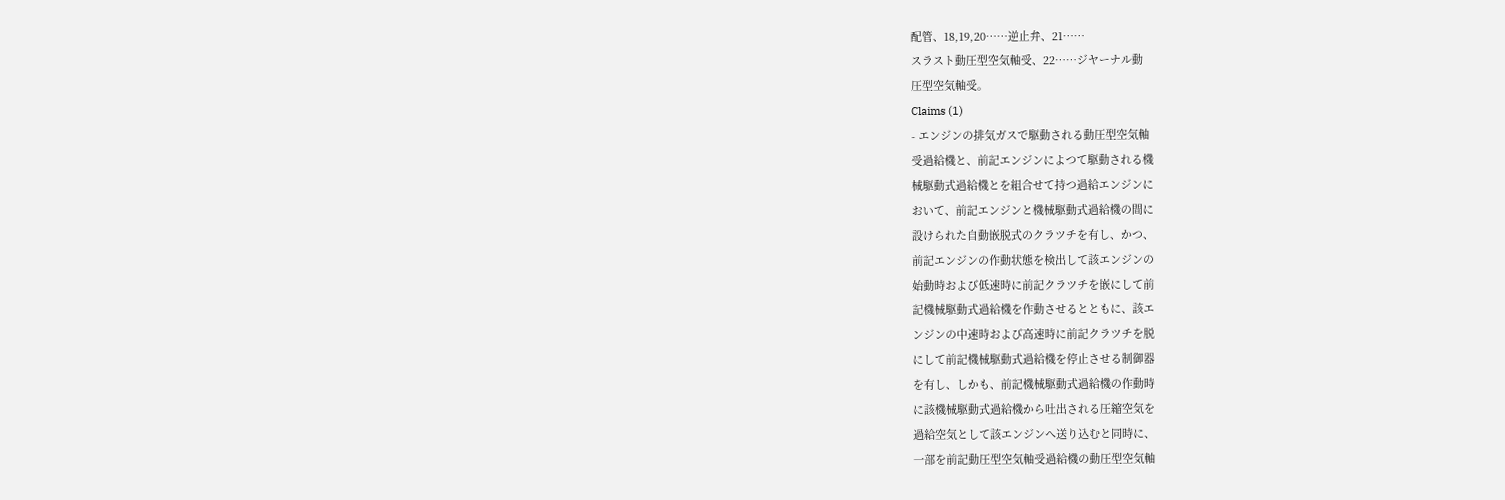配管、18,19,20……逆止弁、21……
スラスト動圧型空気軸受、22……ジヤーナル動
圧型空気軸受。
Claims (1)
- エンジンの排気ガスで駆動される動圧型空気軸
受過給機と、前記エンジンによつて駆動される機
械駆動式過給機とを組合せて持つ過給エンジンに
おいて、前記エンジンと機械駆動式過給機の間に
設けられた自動嵌脱式のクラツチを有し、かつ、
前記エンジンの作動状態を検出して該エンジンの
始動時および低速時に前記クラツチを嵌にして前
記機械駆動式過給機を作動させるとともに、該エ
ンジンの中速時および高速時に前記クラツチを脱
にして前記機械駆動式過給機を停止させる制御器
を有し、しかも、前記機械駆動式過給機の作動時
に該機械駆動式過給機から吐出される圧縮空気を
過給空気として該エンジンへ送り込むと同時に、
一部を前記動圧型空気軸受過給機の動圧型空気軸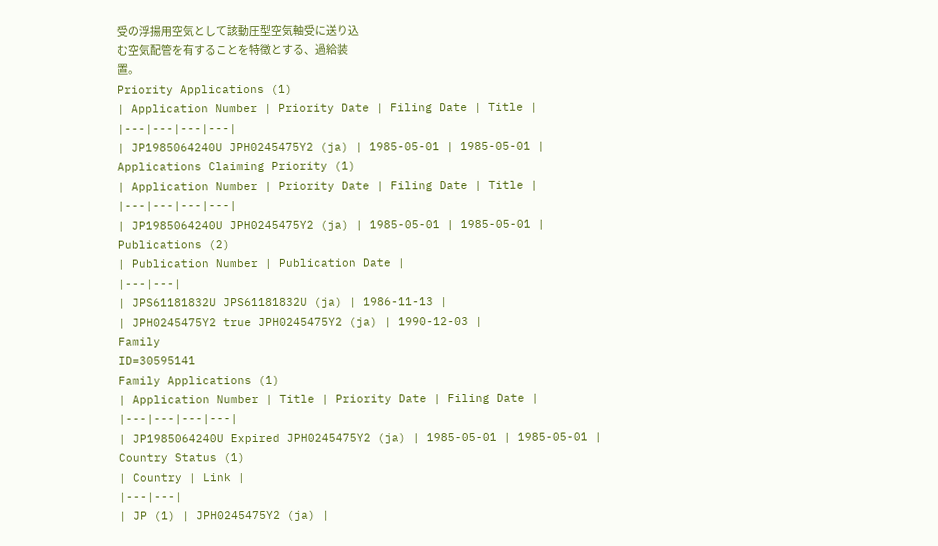受の浮揚用空気として該動圧型空気軸受に送り込
む空気配管を有することを特徴とする、過給装
置。
Priority Applications (1)
| Application Number | Priority Date | Filing Date | Title |
|---|---|---|---|
| JP1985064240U JPH0245475Y2 (ja) | 1985-05-01 | 1985-05-01 |
Applications Claiming Priority (1)
| Application Number | Priority Date | Filing Date | Title |
|---|---|---|---|
| JP1985064240U JPH0245475Y2 (ja) | 1985-05-01 | 1985-05-01 |
Publications (2)
| Publication Number | Publication Date |
|---|---|
| JPS61181832U JPS61181832U (ja) | 1986-11-13 |
| JPH0245475Y2 true JPH0245475Y2 (ja) | 1990-12-03 |
Family
ID=30595141
Family Applications (1)
| Application Number | Title | Priority Date | Filing Date |
|---|---|---|---|
| JP1985064240U Expired JPH0245475Y2 (ja) | 1985-05-01 | 1985-05-01 |
Country Status (1)
| Country | Link |
|---|---|
| JP (1) | JPH0245475Y2 (ja) |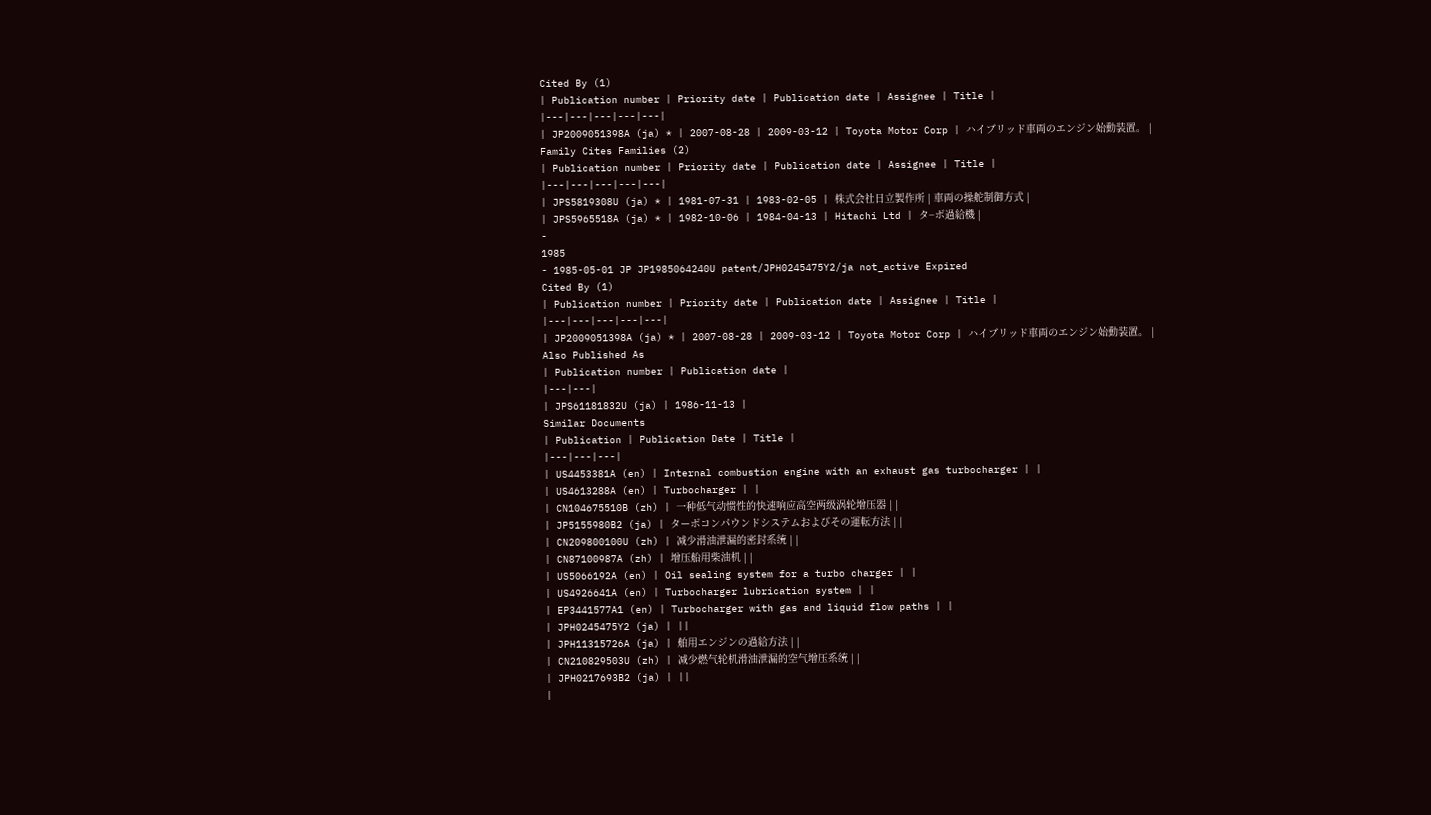Cited By (1)
| Publication number | Priority date | Publication date | Assignee | Title |
|---|---|---|---|---|
| JP2009051398A (ja) * | 2007-08-28 | 2009-03-12 | Toyota Motor Corp | ハイブリッド車両のエンジン始動装置。 |
Family Cites Families (2)
| Publication number | Priority date | Publication date | Assignee | Title |
|---|---|---|---|---|
| JPS5819308U (ja) * | 1981-07-31 | 1983-02-05 | 株式会社日立製作所 | 車両の操舵制御方式 |
| JPS5965518A (ja) * | 1982-10-06 | 1984-04-13 | Hitachi Ltd | タ−ボ過給機 |
-
1985
- 1985-05-01 JP JP1985064240U patent/JPH0245475Y2/ja not_active Expired
Cited By (1)
| Publication number | Priority date | Publication date | Assignee | Title |
|---|---|---|---|---|
| JP2009051398A (ja) * | 2007-08-28 | 2009-03-12 | Toyota Motor Corp | ハイブリッド車両のエンジン始動装置。 |
Also Published As
| Publication number | Publication date |
|---|---|
| JPS61181832U (ja) | 1986-11-13 |
Similar Documents
| Publication | Publication Date | Title |
|---|---|---|
| US4453381A (en) | Internal combustion engine with an exhaust gas turbocharger | |
| US4613288A (en) | Turbocharger | |
| CN104675510B (zh) | 一种低气动惯性的快速响应高空两级涡轮增压器 | |
| JP5155980B2 (ja) | ターボコンパウンドシステムおよびその運転方法 | |
| CN209800100U (zh) | 减少滑油泄漏的密封系统 | |
| CN87100987A (zh) | 增压船用柴油机 | |
| US5066192A (en) | Oil sealing system for a turbo charger | |
| US4926641A (en) | Turbocharger lubrication system | |
| EP3441577A1 (en) | Turbocharger with gas and liquid flow paths | |
| JPH0245475Y2 (ja) | ||
| JPH11315726A (ja) | 舶用エンジンの過給方法 | |
| CN210829503U (zh) | 减少燃气轮机滑油泄漏的空气增压系统 | |
| JPH0217693B2 (ja) | ||
|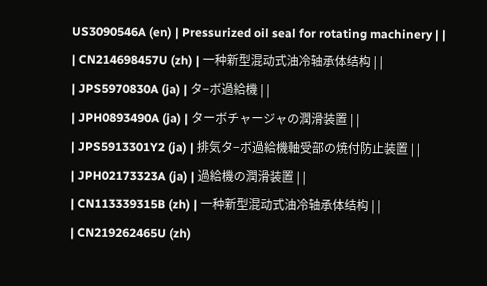US3090546A (en) | Pressurized oil seal for rotating machinery | |
| CN214698457U (zh) | 一种新型混动式油冷轴承体结构 | |
| JPS5970830A (ja) | タ−ボ過給機 | |
| JPH0893490A (ja) | ターボチャージャの潤滑装置 | |
| JPS5913301Y2 (ja) | 排気タ−ボ過給機軸受部の焼付防止装置 | |
| JPH02173323A (ja) | 過給機の潤滑装置 | |
| CN113339315B (zh) | 一种新型混动式油冷轴承体结构 | |
| CN219262465U (zh)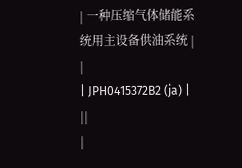| 一种压缩气体储能系统用主设备供油系统 | |
| JPH0415372B2 (ja) | ||
|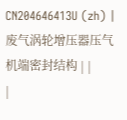CN204646413U (zh) | 废气涡轮增压器压气机端密封结构 | |
|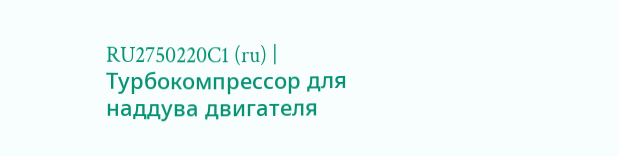RU2750220C1 (ru) | Турбокомпрессор для наддува двигателя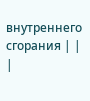внутреннего сгорания | |
|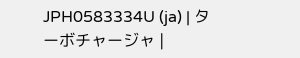JPH0583334U (ja) | ターボチャージャ |